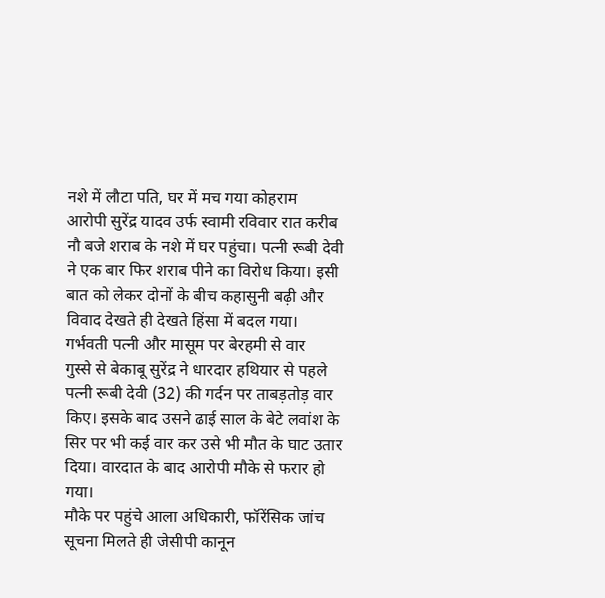नशे में लौटा पति, घर में मच गया कोहराम
आरोपी सुरेंद्र यादव उर्फ स्वामी रविवार रात करीब नौ बजे शराब के नशे में घर पहुंचा। पत्नी रूबी देवी ने एक बार फिर शराब पीने का विरोध किया। इसी बात को लेकर दोनों के बीच कहासुनी बढ़ी और विवाद देखते ही देखते हिंसा में बदल गया।
गर्भवती पत्नी और मासूम पर बेरहमी से वार
गुस्से से बेकाबू सुरेंद्र ने धारदार हथियार से पहले पत्नी रूबी देवी (32) की गर्दन पर ताबड़तोड़ वार किए। इसके बाद उसने ढाई साल के बेटे लवांश के सिर पर भी कई वार कर उसे भी मौत के घाट उतार दिया। वारदात के बाद आरोपी मौके से फरार हो गया।
मौके पर पहुंचे आला अधिकारी, फॉरेंसिक जांच
सूचना मिलते ही जेसीपी कानून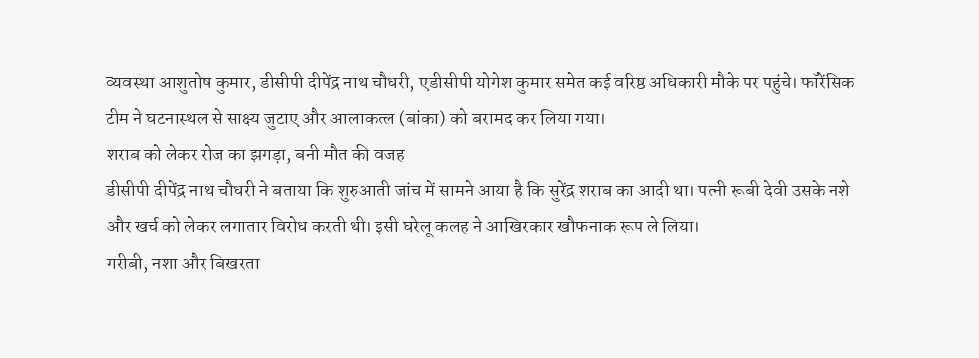व्यवस्था आशुतोष कुमार, डीसीपी दीपेंद्र नाथ चौधरी, एडीसीपी योगेश कुमार समेत कई वरिष्ठ अधिकारी मौके पर पहुंचे। फॉरेंसिक टीम ने घटनास्थल से साक्ष्य जुटाए और आलाकत्ल (बांका) को बरामद कर लिया गया।
शराब को लेकर रोज का झगड़ा, बनी मौत की वजह
डीसीपी दीपेंद्र नाथ चौधरी ने बताया कि शुरुआती जांच में सामने आया है कि सुरेंद्र शराब का आदी था। पत्नी रूबी देवी उसके नशे और खर्च को लेकर लगातार विरोध करती थी। इसी घरेलू कलह ने आखिरकार खौफनाक रूप ले लिया।
गरीबी, नशा और बिखरता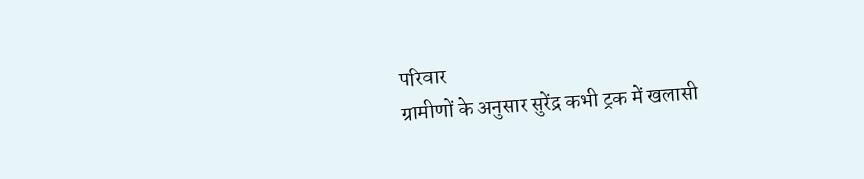परिवार
ग्रामीणों के अनुसार सुरेंद्र कभी ट्रक में खलासी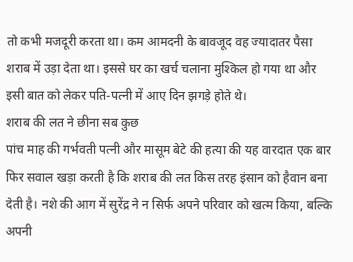तो कभी मजदूरी करता था। कम आमदनी के बावजूद वह ज्यादातर पैसा शराब में उड़ा देता था। इससे घर का खर्च चलाना मुश्किल हो गया था और इसी बात को लेकर पति-पत्नी में आए दिन झगड़े होते थे।
शराब की लत ने छीना सब कुछ
पांच माह की गर्भवती पत्नी और मासूम बेटे की हत्या की यह वारदात एक बार फिर सवाल खड़ा करती है कि शराब की लत किस तरह इंसान को हैवान बना देती है। नशे की आग में सुरेंद्र ने न सिर्फ अपने परिवार को खत्म किया, बल्कि अपनी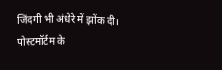जिंदगी भी अंधेरे में झोंक दी।
पोस्टमॉर्टम के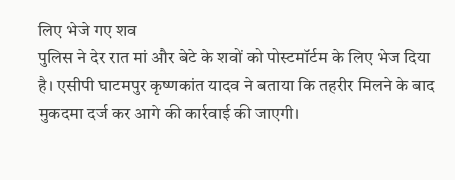लिए भेजे गए शव
पुलिस ने देर रात मां और बेटे के शवों को पोस्टमॉर्टम के लिए भेज दिया है। एसीपी घाटमपुर कृष्णकांत यादव ने बताया कि तहरीर मिलने के बाद मुकदमा दर्ज कर आगे की कार्रवाई की जाएगी।